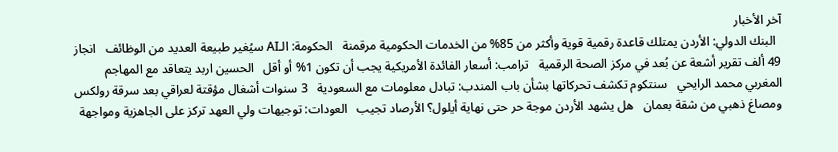آخر الأخبار
  البنك الدولي: الأردن يمتلك قاعدة رقمية قوية وأكثر من 85% من الخدمات الحكومية مرقمنة   الحكومة: الـAI سيُغير طبيعة العديد من الوظائف   انجاز 49 ألف تقرير أشعة عن بُعد في مركز الصحة الرقمية   ترامب: أسعار الفائدة الأمريكية يجب أن تكون 1% أو أقل   الحسين اربد يتعاقد مع المهاجم المغربي محمد الرايحي   سنتكوم تكشف تحركاتها بشأن باب المندب: تبادل معلومات مع السعودية   3 سنوات أشغال مؤقتة لعراقي بعد سرقة رولكس ومصاغ ذهبي من شقة بعمان   هل يشهد الأردن موجة حر حتى نهاية أيلول؟ الأرصاد تجيب   العودات: توجيهات ولي العهد تركز على الجاهزية ومواجهة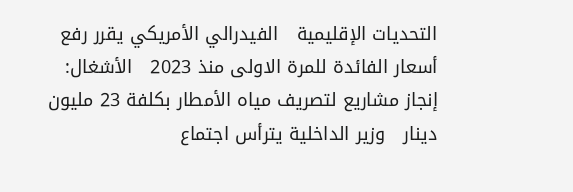التحديات الإقليمية   الفيدرالي الأمريكي يقرر رفع أسعار الفائدة للمرة الاولى منذ 2023   الأشغال: إنجاز مشاريع لتصريف مياه الأمطار بكلفة 23 مليون دينار   وزير الداخلية يترأس اجتماع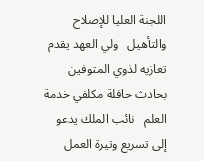اللجنة العليا للإصلاح والتأهيل   ولي العهد يقدم تعازيه لذوي المتوفين بحادث حافلة مكلفي خدمة العلم   نائب الملك يدعو إلى تسريع وتيرة العمل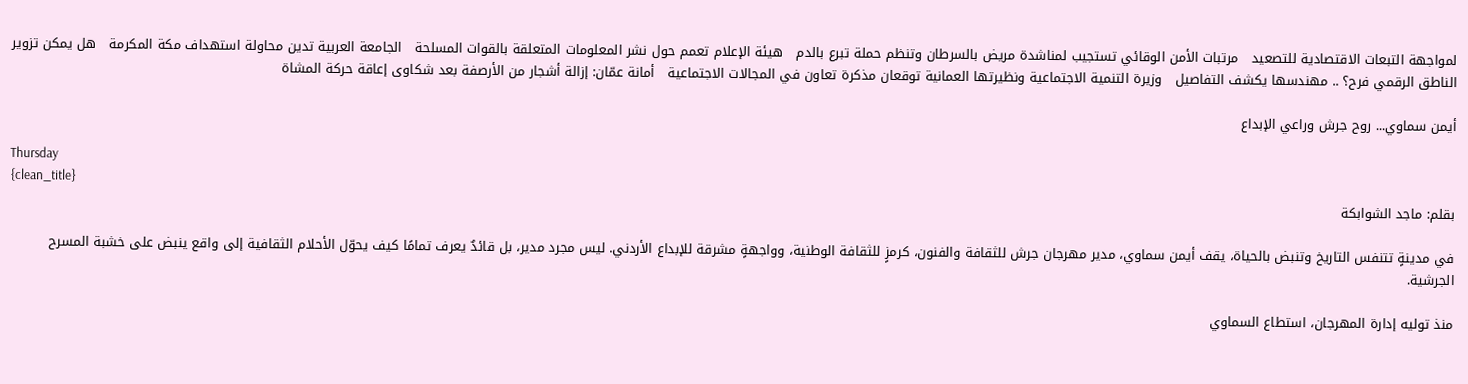لمواجهة التبعات الاقتصادية للتصعيد   مرتبات الأمن الوقائي تستجيب لمناشدة مريض بالسرطان وتنظم حملة تبرع بالدم   هيئة الإعلام تعمم حول نشر المعلومات المتعلقة بالقوات المسلحة   الجامعة العربية تدين محاولة استهداف مكة المكرمة   هل يمكن تزوير الناطق الرقمي فرح؟ .. مهندسها يكشف التفاصيل   وزيرة التنمية الاجتماعية ونظيرتها العمانية توقعان مذكرة تعاون في المجالات الاجتماعية   أمانة عمّان: إزالة أشجار من الأرصفة بعد شكاوى إعاقة حركة المشاة

أيمن سماوي... روح جرش وراعي الإبداع

Thursday
{clean_title}
بقلم: ماجد الشوابكة

في مدينةٍ تتنفس التاريخ وتنبض بالحياة، يقف أيمن سماوي، مدير مهرجان جرش للثقافة والفنون، كرمزٍ للثقافة الوطنية، وواجهةٍ مشرقة للإبداع الأردني. ليس مجرد مدير، بل قائدٌ يعرف تمامًا كيف يحوّل الأحلام الثقافية إلى واقع ينبض على خشبة المسرح الجرشية.

منذ توليه إدارة المهرجان، استطاع السماوي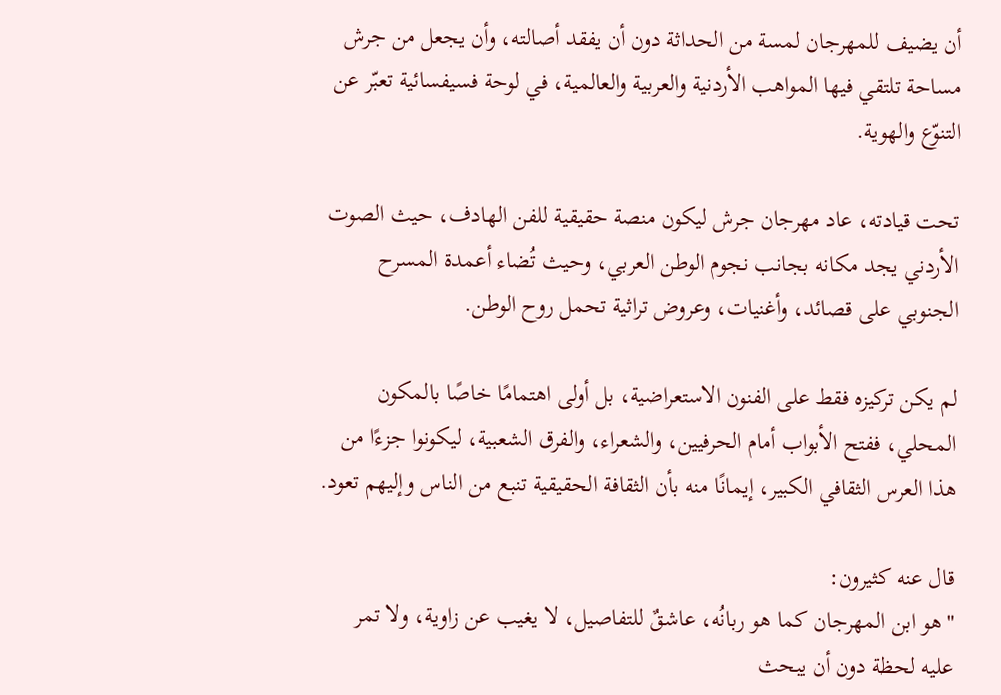أن يضيف للمهرجان لمسة من الحداثة دون أن يفقد أصالته، وأن يجعل من جرش مساحة تلتقي فيها المواهب الأردنية والعربية والعالمية، في لوحة فسيفسائية تعبّر عن التنوّع والهوية.

تحت قيادته، عاد مهرجان جرش ليكون منصة حقيقية للفن الهادف، حيث الصوت الأردني يجد مكانه بجانب نجوم الوطن العربي، وحيث تُضاء أعمدة المسرح الجنوبي على قصائد، وأغنيات، وعروض تراثية تحمل روح الوطن.

لم يكن تركيزه فقط على الفنون الاستعراضية، بل أولى اهتمامًا خاصًا بالمكون المحلي، ففتح الأبواب أمام الحرفيين، والشعراء، والفرق الشعبية، ليكونوا جزءًا من هذا العرس الثقافي الكبير، إيمانًا منه بأن الثقافة الحقيقية تنبع من الناس وإليهم تعود.

قال عنه كثيرون:
"هو ابن المهرجان كما هو ربانُه، عاشقٌ للتفاصيل، لا يغيب عن زاوية، ولا تمر عليه لحظة دون أن يبحث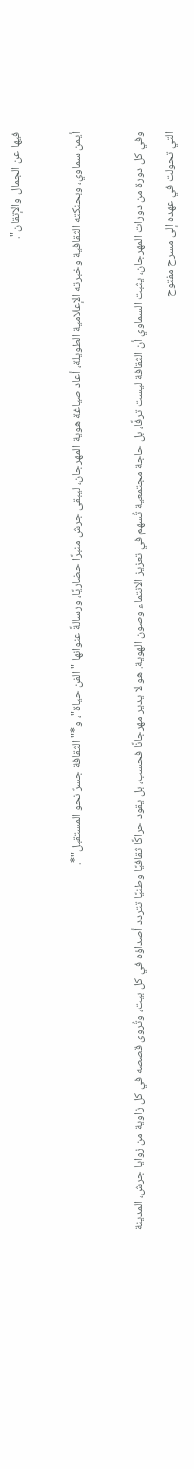فيها عن الجمال والإتقان".

أيمن سماوي، وبحنكته الثقافية وخبرته الإعلامية الطويلة، أعاد صياغة هوية المهرجان، ليبقى جرش منبرًا حضاريًا، ورسالةً عنوانها "الفن حياة"، و*"الثقافة جسرٌ نحو المستقبل"*.

وفي كل دورة من دورات المهرجان، يثبت السماوي أن الثقافة ليست ترفًا، بل حاجة مجتمعية تُسهم في تعزيز الانتماء وصون الهوية. هو لا يدير مهرجانًا فحسب، بل يقود حراكًا ثقافيًا وطنيًا تتردد أصداؤه في كل بيت، وتُروى قصصه في كل زاوية من زوايا جرش، المدينة التي تحولت في عهده إلى مسرح مفتوح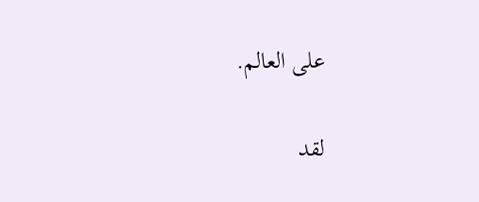على العالم.

لقد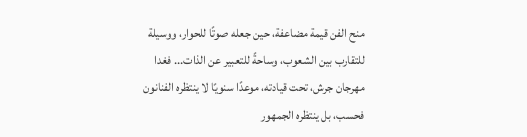منح الفن قيمة مضاعفة، حين جعله صوتًا للحوار، ووسيلة للتقارب بين الشعوب، وساحةً للتعبير عن الذات... فغدا مهرجان جرش، تحت قيادته، موعدًا سنويًا لا ينتظره الفنانون فحسب، بل ينتظره الجمهور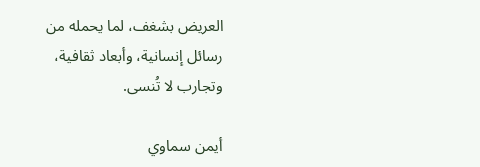العريض بشغف، لما يحمله من رسائل إنسانية، وأبعاد ثقافية، وتجارب لا تُنسى.

أيمن سماوي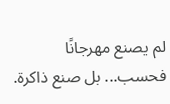لم يصنع مهرجانًا فحسب... بل صنع ذاكرة.